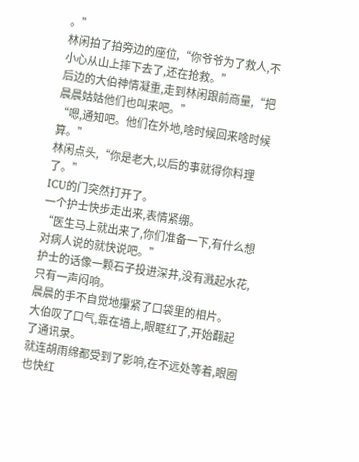。”
林闲拍了拍旁边的座位,“你爷爷为了救人,不小心从山上摔下去了,还在抢救。”
后边的大伯神情凝重,走到林闲跟前商量,“把晨晨姑姑他们也叫来吧。”
“嗯,通知吧。他们在外地,啥时候回来啥时候算。”
林闲点头,“你是老大,以后的事就得你料理了。”
ICU的门突然打开了。
一个护士快步走出来,表情紧绷。
“医生马上就出来了,你们准备一下,有什么想对病人说的就快说吧。”
护士的话像一颗石子投进深井,没有溅起水花,只有一声闷响。
晨晨的手不自觉地攥紧了口袋里的相片。
大伯叹了口气,靠在墙上,眼眶红了,开始翻起了通讯录。
就连胡雨绵都受到了影响,在不远处等着,眼圈也快红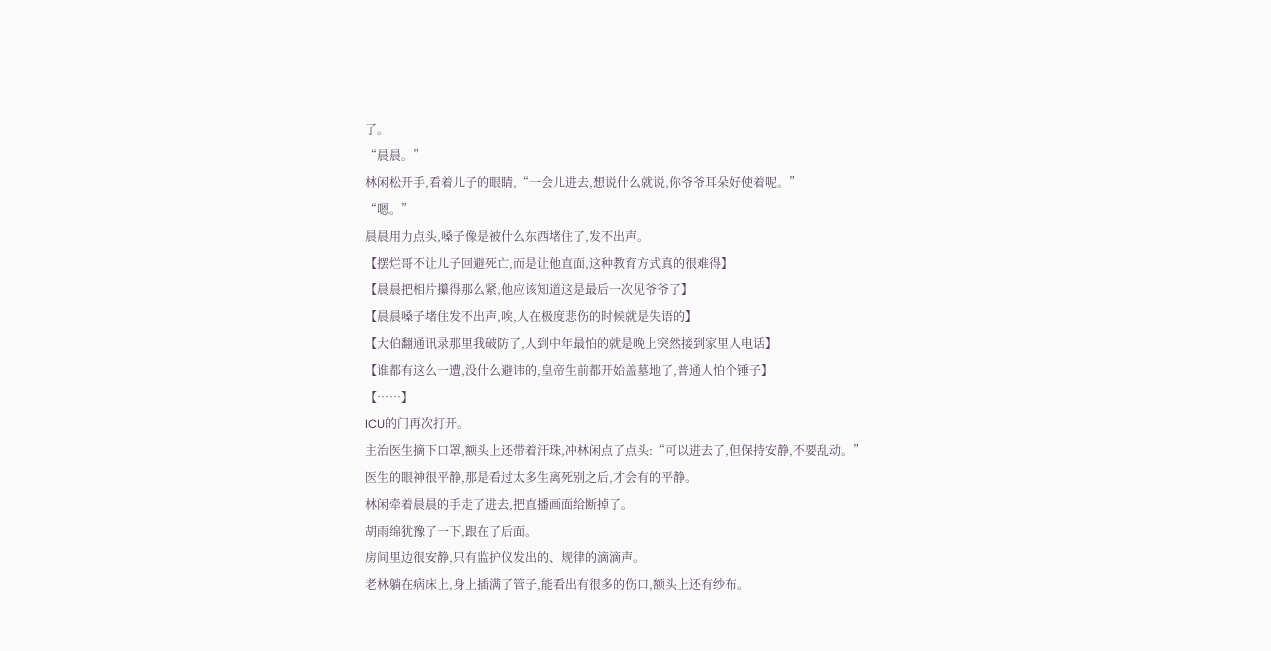了。
“晨晨。”
林闲松开手,看着儿子的眼睛,“一会儿进去,想说什么就说,你爷爷耳朵好使着呢。”
“嗯。”
晨晨用力点头,嗓子像是被什么东西堵住了,发不出声。
【摆烂哥不让儿子回避死亡,而是让他直面,这种教育方式真的很难得】
【晨晨把相片攥得那么紧,他应该知道这是最后一次见爷爷了】
【晨晨嗓子堵住发不出声,唉,人在极度悲伤的时候就是失语的】
【大伯翻通讯录那里我破防了,人到中年最怕的就是晚上突然接到家里人电话】
【谁都有这么一遭,没什么避讳的,皇帝生前都开始盖墓地了,普通人怕个锤子】
【……】
ICU的门再次打开。
主治医生摘下口罩,额头上还带着汗珠,冲林闲点了点头:“可以进去了,但保持安静,不要乱动。”
医生的眼神很平静,那是看过太多生离死别之后,才会有的平静。
林闲牵着晨晨的手走了进去,把直播画面给断掉了。
胡雨绵犹豫了一下,跟在了后面。
房间里边很安静,只有监护仪发出的、规律的滴滴声。
老林躺在病床上,身上插满了管子,能看出有很多的伤口,额头上还有纱布。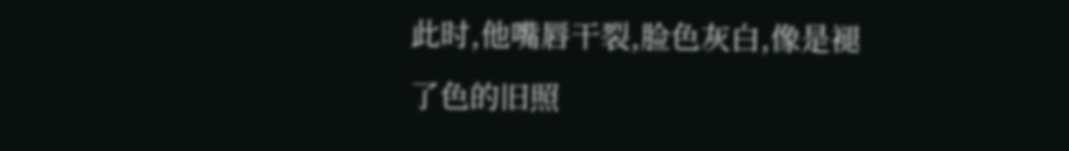此时,他嘴唇干裂,脸色灰白,像是褪了色的旧照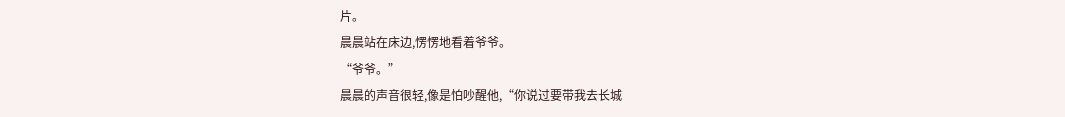片。
晨晨站在床边,愣愣地看着爷爷。
“爷爷。”
晨晨的声音很轻,像是怕吵醒他,“你说过要带我去长城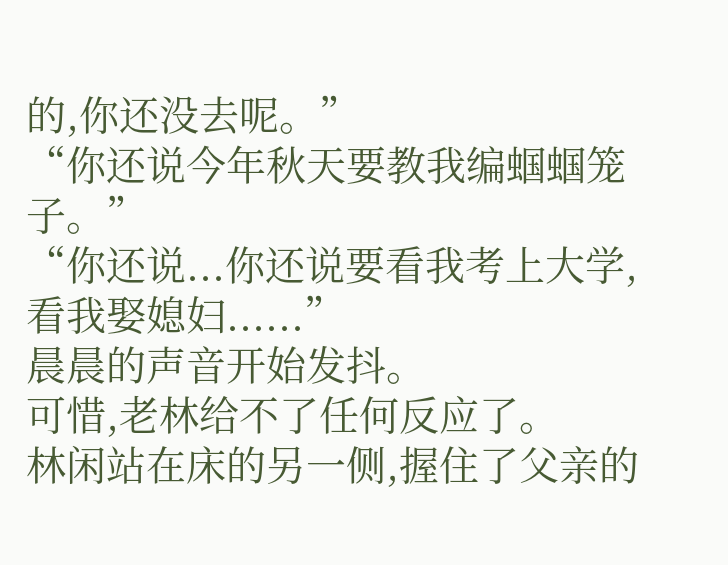的,你还没去呢。”
“你还说今年秋天要教我编蝈蝈笼子。”
“你还说...你还说要看我考上大学,看我娶媳妇......”
晨晨的声音开始发抖。
可惜,老林给不了任何反应了。
林闲站在床的另一侧,握住了父亲的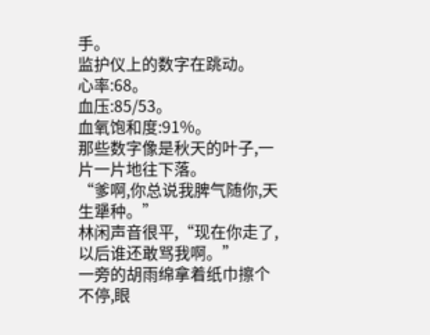手。
监护仪上的数字在跳动。
心率:68。
血压:85/53。
血氧饱和度:91%。
那些数字像是秋天的叶子,一片一片地往下落。
“爹啊,你总说我脾气随你,天生犟种。”
林闲声音很平,“现在你走了,以后谁还敢骂我啊。”
一旁的胡雨绵拿着纸巾擦个不停,眼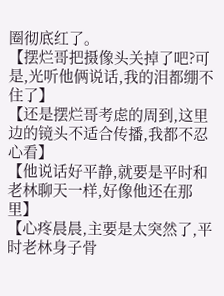圈彻底红了。
【摆烂哥把摄像头关掉了吧?可是,光听他俩说话,我的泪都绷不住了】
【还是摆烂哥考虑的周到,这里边的镜头不适合传播,我都不忍心看】
【他说话好平静,就要是平时和老林聊天一样,好像他还在那里】
【心疼晨晨,主要是太突然了,平时老林身子骨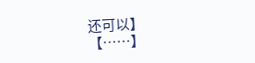还可以】
【……】